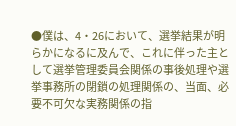●僕は、4・26において、選挙結果が明らかになるに及んで、これに伴った主として選挙管理委員会関係の事後処理や選挙事務所の閉鎖の処理関係の、当面、必要不可欠な実務関係の指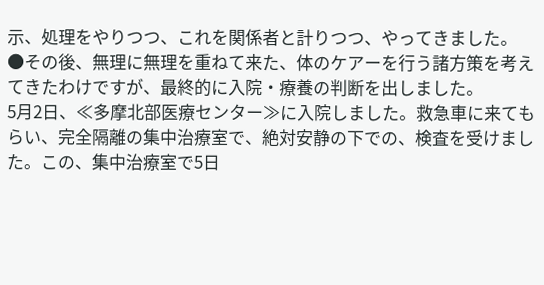示、処理をやりつつ、これを関係者と計りつつ、やってきました。
●その後、無理に無理を重ねて来た、体のケアーを行う諸方策を考えてきたわけですが、最終的に入院・療養の判断を出しました。
5月2日、≪多摩北部医療センター≫に入院しました。救急車に来てもらい、完全隔離の集中治療室で、絶対安静の下での、検査を受けました。この、集中治療室で5日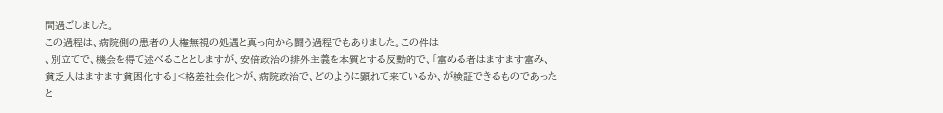間過ごしました。
この過程は、病院側の患者の人権無視の処遇と真っ向から闘う過程でもありました。この件は
、別立てで、機会を得て述べることとしますが、安倍政治の排外主義を本質とする反動的で、「富める者はますます富み、貧乏人はますます貧困化する」<格差社会化>が、病院政治で、どのように顕れて来ているか、が検証できるものであったと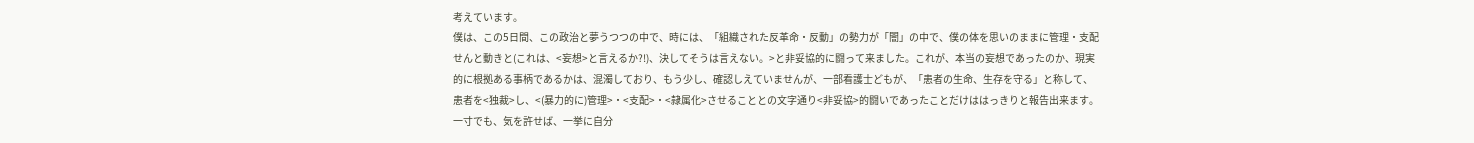考えています。
僕は、この5日間、この政治と夢うつつの中で、時には、「組織された反革命・反動」の勢力が「闇」の中で、僕の体を思いのままに管理・支配せんと動きと(これは、<妄想>と言えるか?!)、決してそうは言えない。>と非妥協的に闘って来ました。これが、本当の妄想であったのか、現実的に根拠ある事柄であるかは、混濁しており、もう少し、確認しえていませんが、一部看護士どもが、「患者の生命、生存を守る」と称して、患者を<独裁>し、<(暴力的に)管理>・<支配>・<隷属化>させることとの文字通り<非妥協>的闘いであったことだけははっきりと報告出来ます。
一寸でも、気を許せば、一挙に自分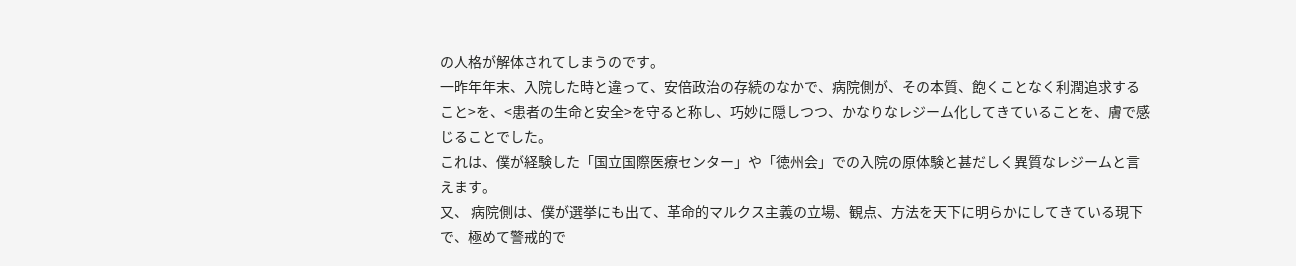の人格が解体されてしまうのです。
一昨年年末、入院した時と違って、安倍政治の存続のなかで、病院側が、その本質、飽くことなく利潤追求すること>を、<患者の生命と安全>を守ると称し、巧妙に隠しつつ、かなりなレジーム化してきていることを、膚で感じることでした。
これは、僕が経験した「国立国際医療センター」や「徳州会」での入院の原体験と甚だしく異質なレジームと言えます。
又、 病院側は、僕が選挙にも出て、革命的マルクス主義の立場、観点、方法を天下に明らかにしてきている現下で、極めて警戒的で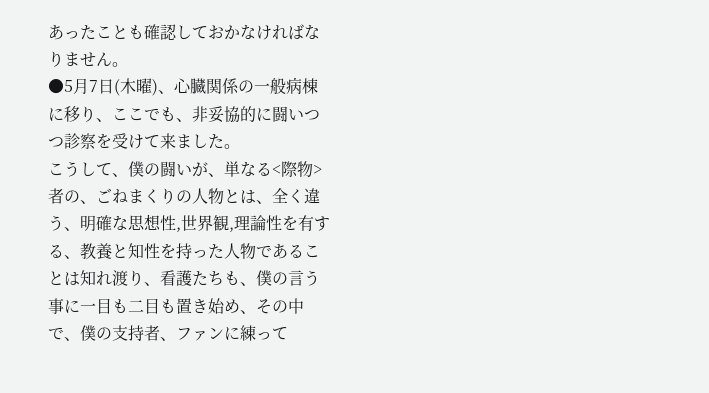あったことも確認しておかなければなりません。
●5月7日(木曜)、心臓関係の一般病棟に移り、ここでも、非妥協的に闘いつつ診察を受けて来ました。
こうして、僕の闘いが、単なる<際物>者の、ごねまくりの人物とは、全く違う、明確な思想性,世界観,理論性を有する、教養と知性を持った人物であることは知れ渡り、看護たちも、僕の言う事に一目も二目も置き始め、その中で、僕の支持者、ファンに練って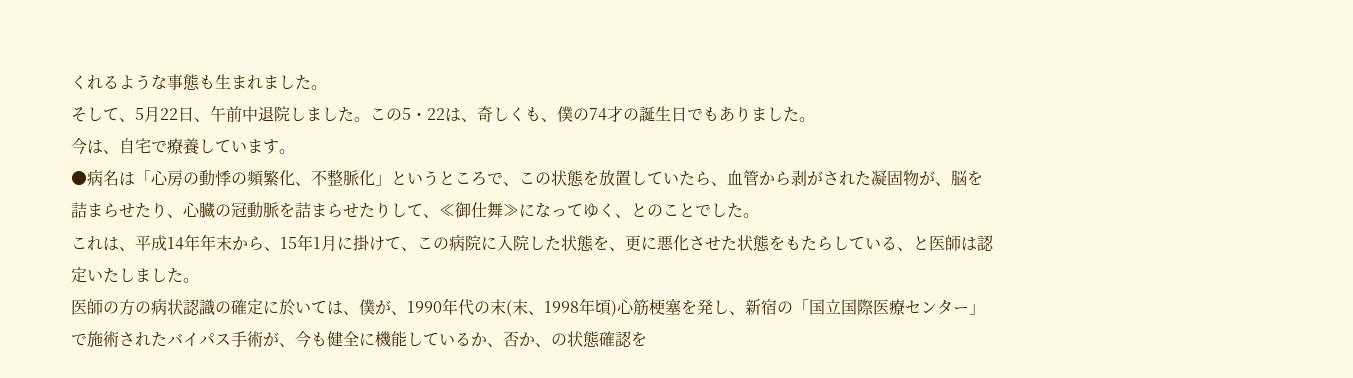くれるような事態も生まれました。
そして、5月22日、午前中退院しました。この5・22は、奇しくも、僕の74才の誕生日でもありました。
今は、自宅で療養しています。
●病名は「心房の動悸の頻繁化、不整脈化」というところで、この状態を放置していたら、血管から剥がされた凝固物が、脳を詰まらせたり、心臓の冠動脈を詰まらせたりして、≪御仕舞≫になってゆく、とのことでした。
これは、平成14年年末から、15年1月に掛けて、この病院に入院した状態を、更に悪化させた状態をもたらしている、と医師は認定いたしました。
医師の方の病状認識の確定に於いては、僕が、1990年代の末(末、1998年頃)心筋梗塞を発し、新宿の「国立国際医療センター」で施術されたバイパス手術が、今も健全に機能しているか、否か、の状態確認を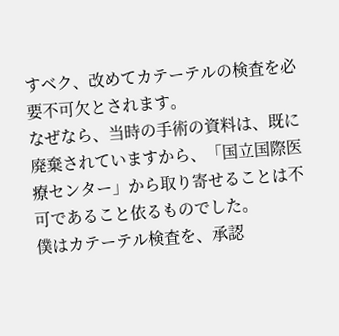すベク、改めてカテーテルの検査を必要不可欠とされます。
なぜなら、当時の手術の資料は、既に廃棄されていますから、「国立国際医療センター」から取り寄せることは不可であること依るものでした。
僕はカテーテル検査を、承認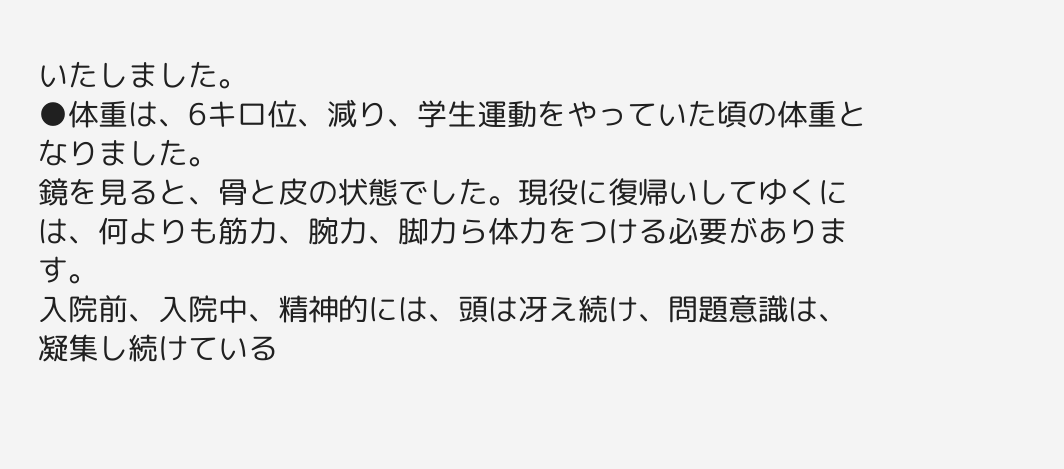いたしました。
●体重は、6キロ位、減り、学生運動をやっていた頃の体重となりました。
鏡を見ると、骨と皮の状態でした。現役に復帰いしてゆくには、何よりも筋力、腕力、脚力ら体力をつける必要があります。
入院前、入院中、精神的には、頭は冴え続け、問題意識は、凝集し続けている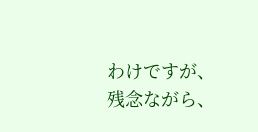わけですが、残念ながら、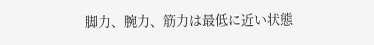脚力、腕力、筋力は最低に近い状態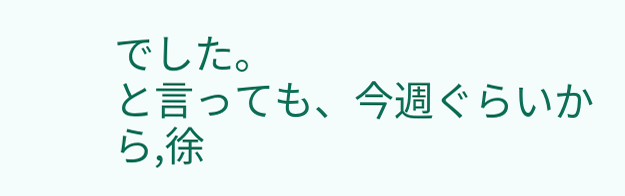でした。
と言っても、今週ぐらいから,徐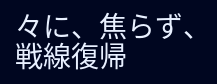々に、焦らず、戦線復帰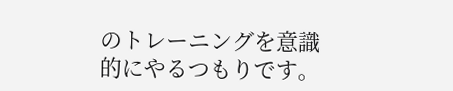のトレーニングを意識的にやるつもりです。